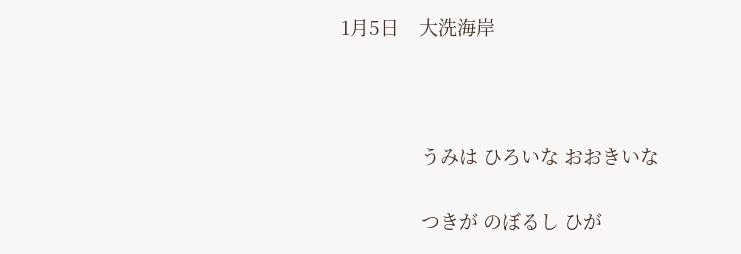1月5日    大洗海岸



                うみは ひろいな おおきいな

                つきが のぼるし ひが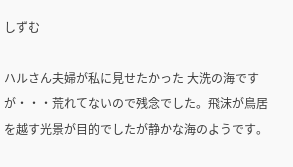しずむ

ハルさん夫婦が私に見せたかった 大洗の海ですが・・・荒れてないので残念でした。飛沫が鳥居を越す光景が目的でしたが静かな海のようです。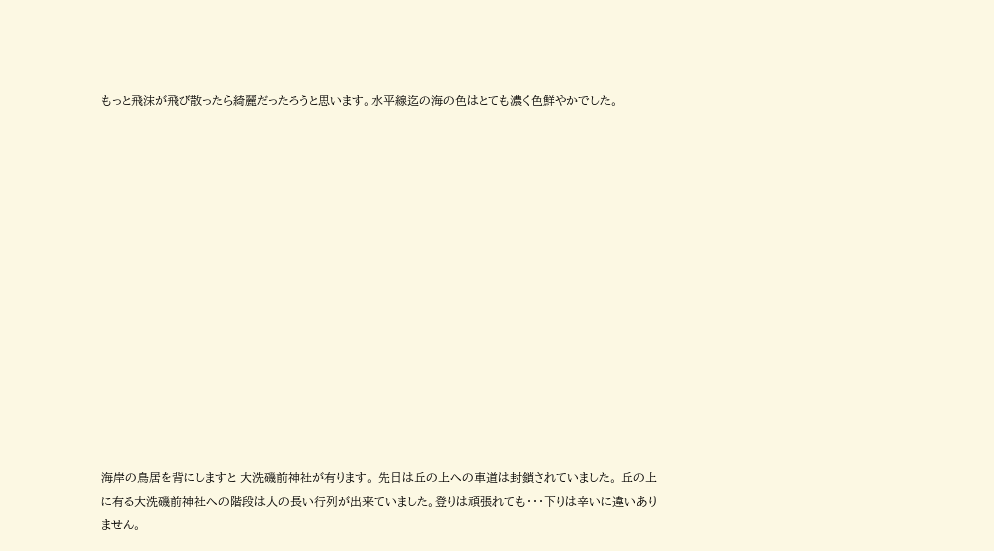もっと飛沫が飛び散ったら綺麗だったろうと思います。水平線迄の海の色はとても濃く色鮮やかでした。















海岸の鳥居を背にしますと 大洗磯前神社が有ります。 先日は丘の上への車道は封鎖されていました。 丘の上に有る大洗磯前神社への階段は人の長い行列が出来ていました。登りは頑張れても・・・下りは辛いに違いありません。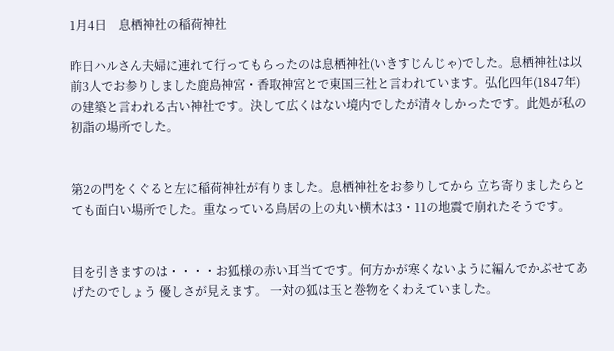1月4日    息栖神社の稲荷神社

昨日ハルさん夫婦に連れて行ってもらったのは息栖神社(いきすじんじゃ)でした。息栖神社は以前3人でお参りしました鹿島神宮・香取神宮とで東国三社と言われています。弘化四年(1847年)の建築と言われる古い神社です。決して広くはない境内でしたが清々しかったです。此処が私の初詣の場所でした。


第2の門をくぐると左に稲荷神社が有りました。息栖神社をお参りしてから 立ち寄りましたらとても面白い場所でした。重なっている鳥居の上の丸い横木は3・11の地震で崩れたそうです。


目を引きますのは・・・・お狐様の赤い耳当てです。何方かが寒くないように編んでかぶせてあげたのでしょう 優しさが見えます。 一対の狐は玉と巻物をくわえていました。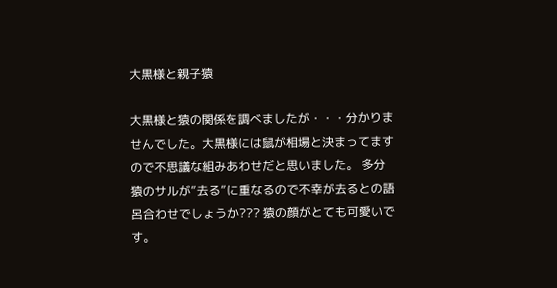大黒様と親子猿

大黒様と猿の関係を調べましたが・・・分かりませんでした。大黒様には鼠が相場と決まってますので不思議な組みあわせだと思いました。 多分猿のサルが”去る”に重なるので不幸が去るとの語呂合わせでしょうか??? 猿の顔がとても可愛いです。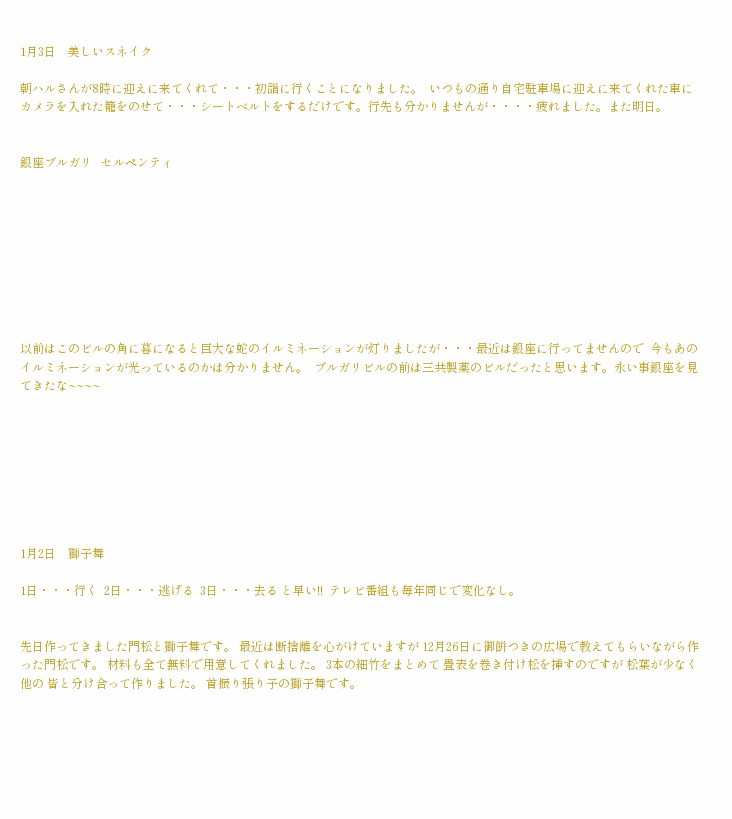1月3日    美しいスネイク

朝ハルさんが8時に迎えに来てくれて・・・初詣に行くことになりました。  いつもの通り自宅駐車場に迎えに来てくれた車にカメラを入れた籠をのせて・・・シートベルトをするだけです。行先も分かりませんが・・・・疲れました。また明日。


銀座ブルガリ   セルペンティ









以前はこのビルの角に暮になると巨大な蛇のイルミネーションが灯りましたが・・・最近は銀座に行ってませんので  今もあのイルミネーションが光っているのかは分かりません。  ブルガリビルの前は三共製薬のビルだったと思います。永い事銀座を見てきたな~~~~








1月2日    獅子舞

1日・・・行く  2日・・・逃げる  3日・・・去る と早い!!  テレビ番組も毎年同じで変化なし。


先日作ってきました門松と獅子舞です。 最近は断捨離を心がけていますが 12月26日に御餅つきの広場で教えてもらいながら作った門松です。 材料も全て無料で用意してくれました。 3本の細竹をまとめて 畳表を巻き付け松を挿すのですが 松葉が少なく他の 皆と分け合って作りました。 首振り張り子の獅子舞です。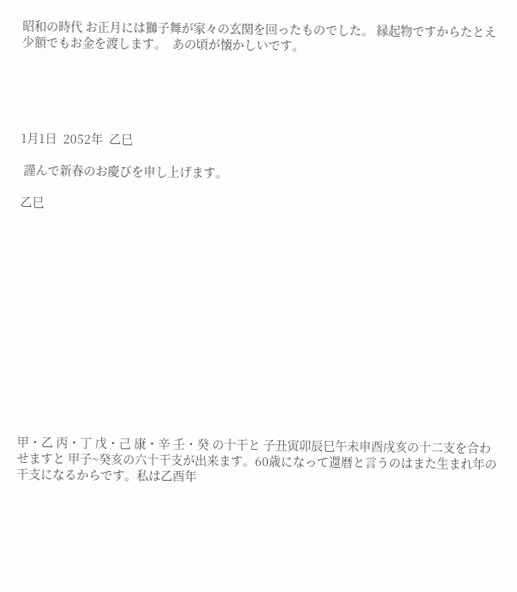昭和の時代 お正月には獅子舞が家々の玄関を回ったものでした。 縁起物ですからたとえ少額でもお金を渡します。  あの頃が懐かしいです。





1月1日  2052年  乙巳

 謹んで新春のお慶びを申し上げます。

乙巳














甲・乙 丙・丁 戊・己 康・辛 壬・癸 の十干と 子丑寅卯辰巳午未申酉戌亥の十二支を合わせますと 甲子~癸亥の六十干支が出来ます。60歳になって還暦と言うのはまた生まれ年の干支になるからです。私は乙酉年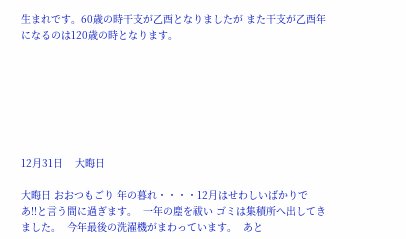生まれです。60歳の時干支が乙酉となりましたが また干支が乙酉年になるのは120歳の時となります。







12月31日    大晦日

大晦日 おおつもごり 年の暮れ・・・・12月はせわしいばかりで あ!!と言う間に過ぎます。  一年の塵を祓い ゴミは集積所へ出してきました。  今年最後の洗濯機がまわっています。  あと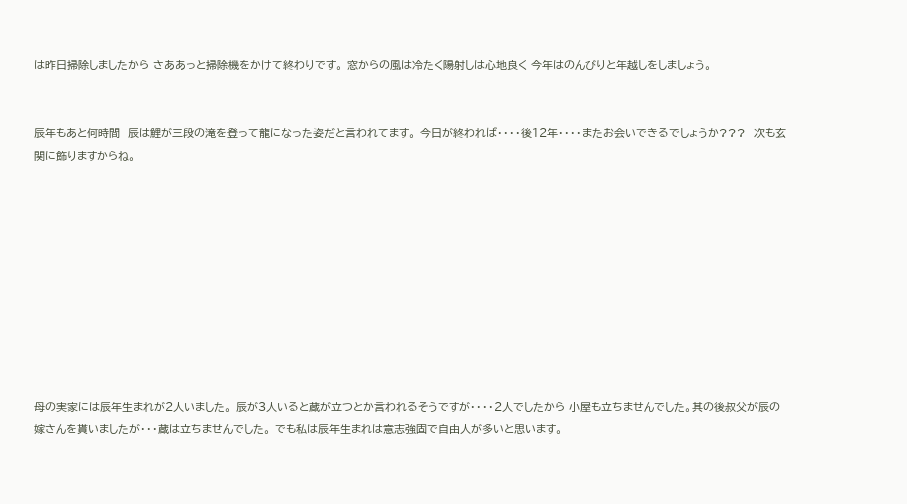は昨日掃除しましたから さああっと掃除機をかけて終わりです。 窓からの風は冷たく陽射しは心地良く 今年はのんびりと年越しをしましょう。


辰年もあと何時間  辰は鯉が三段の滝を登って龍になった姿だと言われてます。 今日が終われば・・・・後12年・・・・またお会いできるでしょうか???  次も玄関に飾りますからね。










母の実家には辰年生まれが2人いました。 辰が3人いると蔵が立つとか言われるそうですが・・・・2人でしたから 小屋も立ちませんでした。其の後叔父が辰の嫁さんを貰いましたが・・・蔵は立ちませんでした。 でも私は辰年生まれは意志強固で自由人が多いと思います。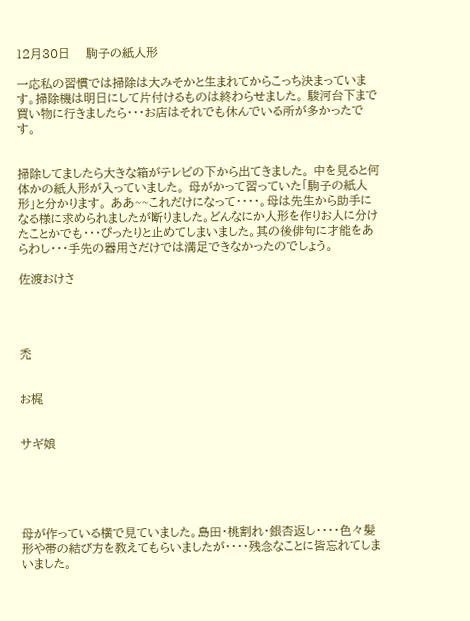12月30日    駒子の紙人形

一応私の習慣では掃除は大みそかと生まれてからこっち決まっています。掃除機は明日にして片付けるものは終わらせました。 駿河台下まで買い物に行きましたら・・・お店はそれでも休んでいる所が多かったです。


掃除してましたら大きな箱がテレビの下から出てきました。 中を見ると何体かの紙人形が入っていました。 母がかって習っていた「駒子の紙人形」と分かります。 ああ~~これだけになって・・・・。母は先生から助手になる様に求められましたが断りました。どんなにか人形を作りお人に分けたことかでも・・・ぴったりと止めてしまいました。其の後俳句に才能をあらわし・・・手先の器用さだけでは満足できなかったのでしょう。

佐渡おけさ




禿


お梶


サギ娘





母が作っている横で見ていました。島田・桃割れ・銀杏返し・・・・色々髪形や帯の結び方を教えてもらいましたが・・・・残念なことに皆忘れてしまいました。